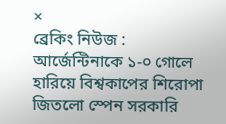×
ব্রেকিং নিউজ :
আর্জেন্টিনাকে ১-০ গোলে হারিয়ে বিশ্বকাপের শিরোপা জিতলো স্পেন সরকারি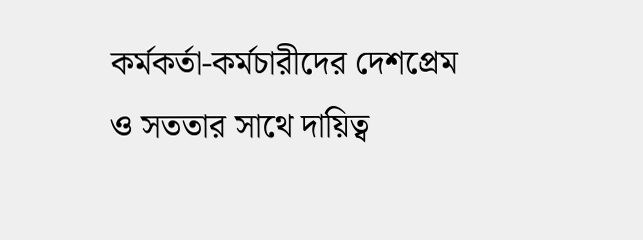কর্মকর্তা-কর্মচারীদের দেশপ্রেম ও সততার সাথে দায়িত্ব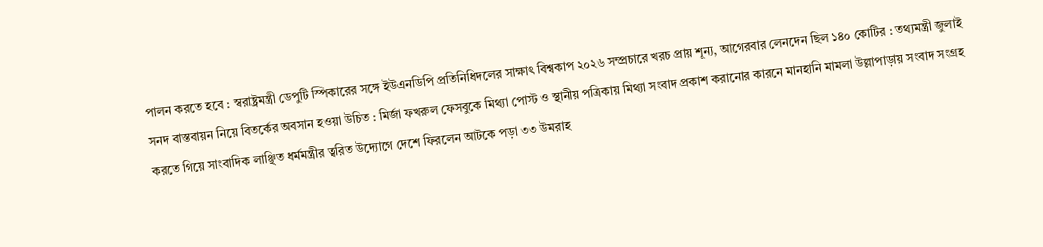পালন করতে হবে : স্বরাষ্ট্রমন্ত্রী ডেপুটি স্পিকারের সঙ্গে ইউএনডিপি প্রতিনিধিদলের সাক্ষাৎ বিশ্বকাপ ২০২৬ সম্প্রচারে খরচ প্রায় শূন্য, আগেরবার লেনদেন ছিল ১৪০ কোটির : তথ্যমন্ত্রী জুলাই সনদ বাস্তবায়ন নিয়ে বিতর্কের অবসান হওয়া উচিত : মির্জা ফখরুল ফেসবুকে মিথ্যা পোস্ট ও স্থানীয় পত্রিকায় মিথ্যা সংবাদ প্রকাশ করানোর কারনে মানহানি মামলা উল্লাপাড়ায় সংবাদ সংগ্রহ করতে গিয়ে সাংবাদিক লাঞ্ছিত ধর্মমন্ত্রীর ত্বরিত উদ্যোগে দেশে ফিরলেন আটকে পড়া ৩৩ উমরাহ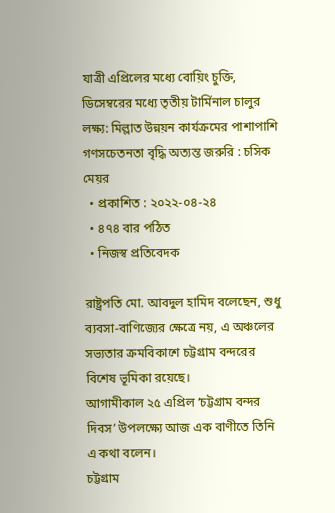যাত্রী এপ্রিলের মধ্যে বোয়িং চুক্তি, ডিসেম্বরের মধ্যে তৃতীয় টার্মিনাল চালুর লক্ষ্য: মিল্লাত উন্নয়ন কার্যক্রমের পাশাপাশি গণসচেতনতা বৃদ্ধি অত্যন্ত জরুরি : চসিক মেয়র
  • প্রকাশিত : ২০২২-০৪-২৪
  • ৪৭৪ বার পঠিত
  • নিজস্ব প্রতিবেদক

রাষ্ট্রপতি মো. আবদুল হামিদ বলেছেন, শুধু ব্যবসা-বাণিজ্যের ক্ষেত্রে নয়, এ অঞ্চলের সভ্যতার ক্রমবিকাশে চট্টগ্রাম বন্দরের বিশেষ ভূমিকা রয়েছে।
আগামীকাল ২৫ এপ্রিল ‘চট্টগ্রাম বন্দর দিবস’ উপলক্ষ্যে আজ এক বাণীতে তিনি এ কথা বলেন।
চট্টগ্রাম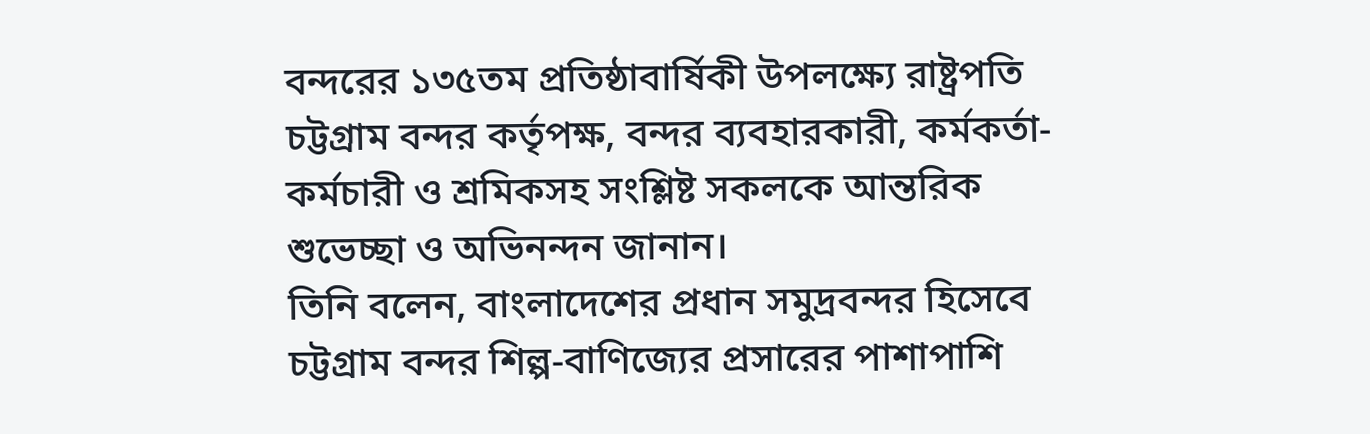বন্দরের ১৩৫তম প্রতিষ্ঠাবার্ষিকী উপলক্ষ্যে রাষ্ট্রপতি চট্টগ্রাম বন্দর কর্তৃপক্ষ, বন্দর ব্যবহারকারী, কর্মকর্তা-কর্মচারী ও শ্রমিকসহ সংশ্লিষ্ট সকলকে আন্তরিক শুভেচ্ছা ও অভিনন্দন জানান।
তিনি বলেন, বাংলাদেশের প্রধান সমুদ্রবন্দর হিসেবে চট্টগ্রাম বন্দর শিল্প-বাণিজ্যের প্রসারের পাশাপাশি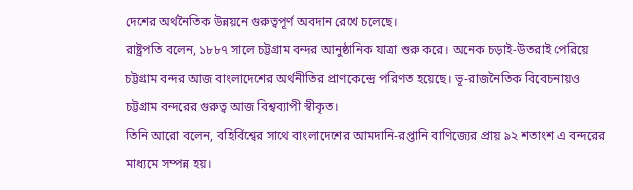দেশের অর্থনৈতিক উন্নয়নে গুরুত্বপূর্ণ অবদান রেখে চলেছে।
রাষ্ট্রপতি বলেন, ১৮৮৭ সালে চট্টগ্রাম বন্দর আনুষ্ঠানিক যাত্রা শুরু করে। অনেক চড়াই-উতরাই পেরিয়ে চট্টগ্রাম বন্দর আজ বাংলাদেশের অর্থনীতির প্রাণকেন্দ্রে পরিণত হয়েছে। ভূ-রাজনৈতিক বিবেচনায়ও চট্টগ্রাম বন্দরের গুরুত্ব আজ বিশ্বব্যাপী স্বীকৃত।
তিনি আরো বলেন, বহির্বিশ্বের সাথে বাংলাদেশের আমদানি-রপ্তানি বাণিজ্যের প্রায় ৯২ শতাংশ এ বন্দরের মাধ্যমে সম্পন্ন হয়।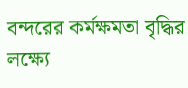বন্দরের কর্মক্ষমতা বৃদ্ধির লক্ষ্যে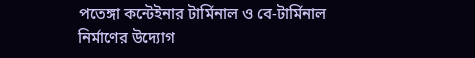পতেঙ্গা কন্টেইনার টার্মিনাল ও বে-টার্মিনাল নির্মাণের উদ্যোগ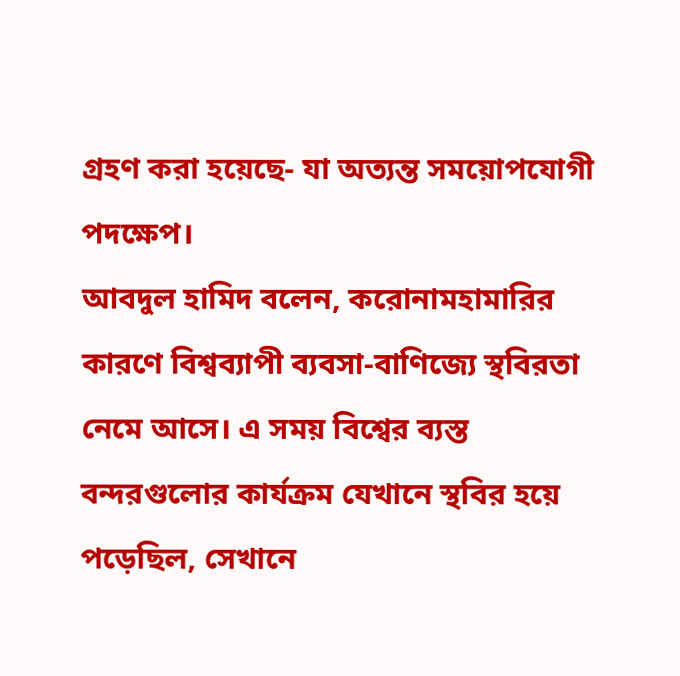গ্রহণ করা হয়েছে- যা অত্যন্ত সময়োপযোগী পদক্ষেপ।
আবদুল হামিদ বলেন, করোনামহামারির কারণে বিশ্বব্যাপী ব্যবসা-বাণিজ্যে স্থবিরতা নেমে আসে। এ সময় বিশ্বের ব্যস্ত বন্দরগুলোর কার্যক্রম যেখানে স্থবির হয়ে পড়েছিল, সেখানে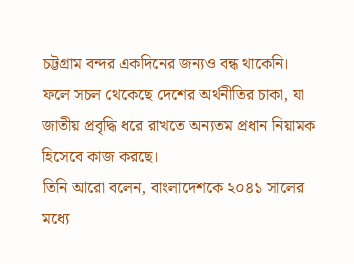চট্টগ্রাম বন্দর একদিনের জন্যও বন্ধ থাকেনি। ফলে সচল থেকেছে দেশের অর্থনীতির চাকা, যা জাতীয় প্রবৃদ্ধি ধরে রাখতে অন্যতম প্রধান নিয়ামক হিসেবে কাজ করছে।
তিনি আরো বলেন, বাংলাদেশকে ২০৪১ সালের মধ্যে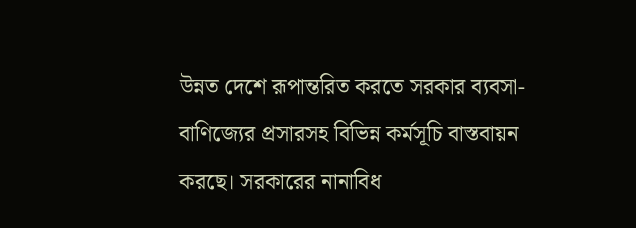উন্নত দেশে রূপান্তরিত করতে সরকার ব্যবসা-বাণিজ্যের প্রসারসহ বিভিন্ন কর্মসূচি বাস্তবায়ন করছে। সরকারের নানাবিধ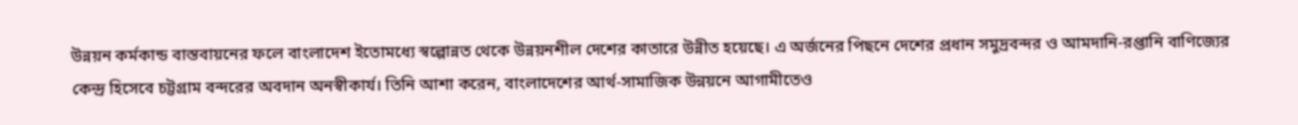উন্নয়ন কর্মকান্ড বাস্তবায়নের ফলে বাংলাদেশ ইতোমধ্যে স্বল্পোন্নত থেকে উন্নয়নশীল দেশের কাতারে উন্নীত হয়েছে। এ অর্জনের পিছনে দেশের প্রধান সমুদ্রবন্দর ও আমদানি-রপ্তানি বাণিজ্যের কেন্দ্র হিসেবে চট্টগ্রাম বন্দরের অবদান অনস্বীকার্য। তিনি আশা করেন, বাংলাদেশের আর্থ-সামাজিক উন্নয়নে আগামীতেও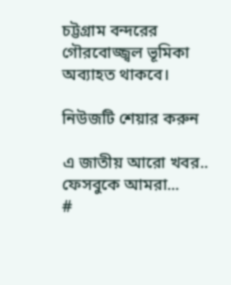চট্টগ্রাম বন্দরের গৌরবোজ্জ্বল ভূমিকা অব্যাহত থাকবে।

নিউজটি শেয়ার করুন

এ জাতীয় আরো খবর..
ফেসবুকে আমরা...
#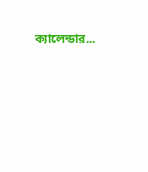ক্যালেন্ডার...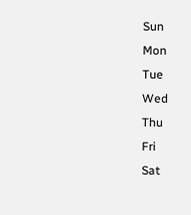Sun
Mon
Tue
Wed
Thu
Fri
Sat